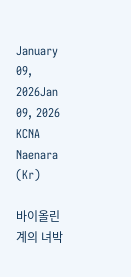January 09, 2026Jan 09, 2026
KCNA Naenara (Kr)

바이올린계의 녀박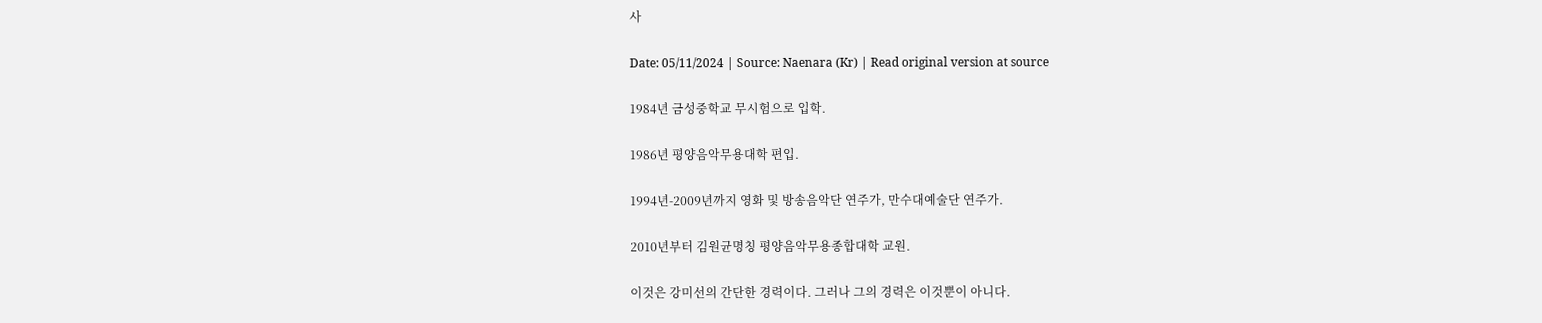사

Date: 05/11/2024 | Source: Naenara (Kr) | Read original version at source

1984년 금성중학교 무시험으로 입학.

1986년 평양음악무용대학 편입.

1994년-2009년까지 영화 및 방송음악단 연주가, 만수대예술단 연주가.

2010년부터 김원균명칭 평양음악무용종합대학 교원.

이것은 강미선의 간단한 경력이다. 그러나 그의 경력은 이것뿐이 아니다.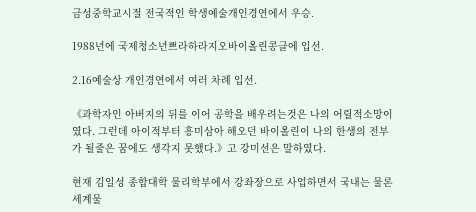금성중학교시절 전국적인 학생예술개인경연에서 우승.

1988년에 국제청소년쁘라하라지오바이올린콩클에 입선.

2.16예술상 개인경연에서 여러 차례 입선.

《과학자인 아버지의 뒤를 이어 공학을 배우려는것은 나의 어릴적소망이였다. 그런데 아이적부터 흥미삼아 해오던 바이올린이 나의 한생의 전부가 될줄은 꿈에도 생각지 못했다.》고 강미선은 말하였다.

현재 김일성 종합대학 물리학부에서 강좌장으로 사업하면서 국내는 물론 세계물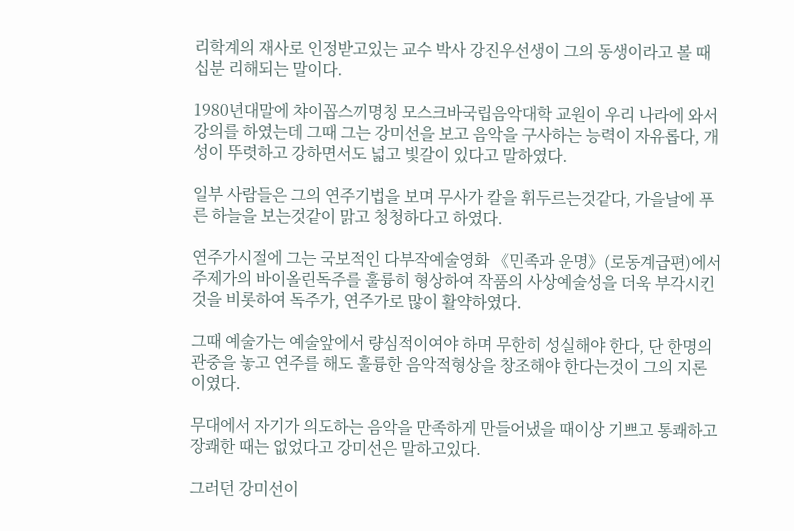리학계의 재사로 인정받고있는 교수 박사 강진우선생이 그의 동생이라고 볼 때 십분 리해되는 말이다.

1980년대말에 챠이꼽스끼명칭 모스크바국립음악대학 교원이 우리 나라에 와서 강의를 하였는데 그때 그는 강미선을 보고 음악을 구사하는 능력이 자유롭다, 개성이 뚜렷하고 강하면서도 넓고 빛갈이 있다고 말하였다.

일부 사람들은 그의 연주기법을 보며 무사가 칼을 휘두르는것같다, 가을날에 푸른 하늘을 보는것같이 맑고 청청하다고 하였다.

연주가시절에 그는 국보적인 다부작예술영화 《민족과 운명》(로동계급편)에서 주제가의 바이올린독주를 훌륭히 형상하여 작품의 사상예술성을 더욱 부각시킨것을 비롯하여 독주가, 연주가로 많이 활약하였다.

그때 예술가는 예술앞에서 량심적이여야 하며 무한히 성실해야 한다, 단 한명의 관중을 놓고 연주를 해도 훌륭한 음악적형상을 창조해야 한다는것이 그의 지론이였다.

무대에서 자기가 의도하는 음악을 만족하게 만들어냈을 때이상 기쁘고 통쾌하고 장쾌한 때는 없었다고 강미선은 말하고있다.

그러던 강미선이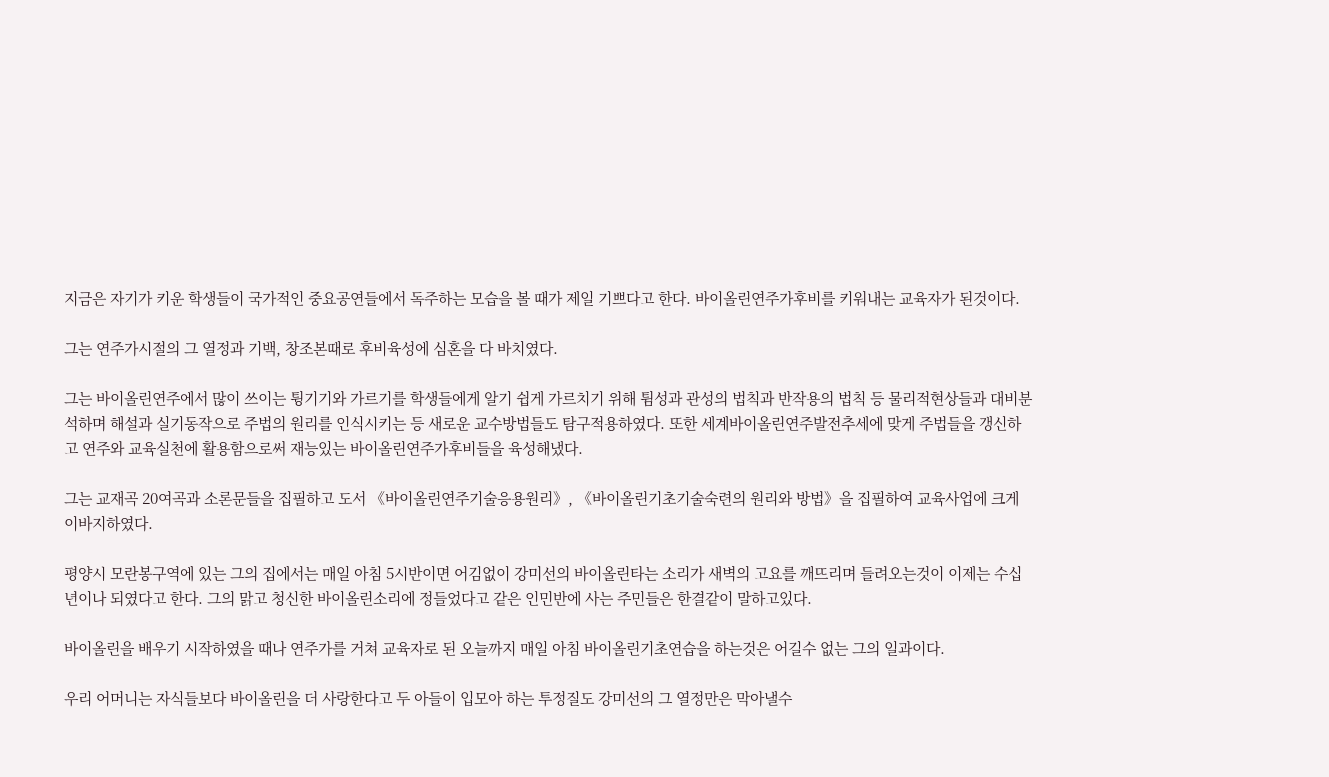지금은 자기가 키운 학생들이 국가적인 중요공연들에서 독주하는 모습을 볼 때가 제일 기쁘다고 한다. 바이올린연주가후비를 키워내는 교육자가 된것이다.

그는 연주가시절의 그 열정과 기백, 창조본때로 후비육성에 심혼을 다 바치였다.

그는 바이올린연주에서 많이 쓰이는 튕기기와 가르기를 학생들에게 알기 쉽게 가르치기 위해 튐성과 관성의 법칙과 반작용의 법칙 등 물리적현상들과 대비분석하며 해설과 실기동작으로 주법의 원리를 인식시키는 등 새로운 교수방법들도 탐구적용하였다. 또한 세계바이올린연주발전추세에 맞게 주법들을 갱신하고 연주와 교육실천에 활용함으로써 재능있는 바이올린연주가후비들을 육성해냈다.

그는 교재곡 20여곡과 소론문들을 집필하고 도서 《바이올린연주기술응용원리》, 《바이올린기초기술숙련의 원리와 방법》을 집필하여 교육사업에 크게 이바지하였다.

평양시 모란봉구역에 있는 그의 집에서는 매일 아침 5시반이면 어김없이 강미선의 바이올린타는 소리가 새벽의 고요를 깨뜨리며 들려오는것이 이제는 수십년이나 되였다고 한다. 그의 맑고 청신한 바이올린소리에 정들었다고 같은 인민반에 사는 주민들은 한결같이 말하고있다.

바이올린을 배우기 시작하였을 때나 연주가를 거쳐 교육자로 된 오늘까지 매일 아침 바이올린기초연습을 하는것은 어길수 없는 그의 일과이다.

우리 어머니는 자식들보다 바이올린을 더 사랑한다고 두 아들이 입모아 하는 투정질도 강미선의 그 열정만은 막아낼수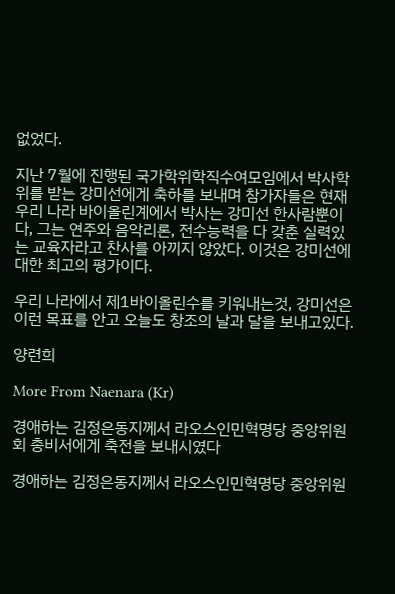없었다.

지난 7월에 진행된 국가학위학직수여모임에서 박사학위를 받는 강미선에게 축하를 보내며 참가자들은 현재 우리 나라 바이올린계에서 박사는 강미선 한사람뿐이다, 그는 연주와 음악리론, 전수능력을 다 갖춘 실력있는 교육자라고 찬사를 아끼지 않았다. 이것은 강미선에 대한 최고의 평가이다.

우리 나라에서 제1바이올린수를 키워내는것, 강미선은 이런 목표를 안고 오늘도 창조의 날과 달을 보내고있다.

양련희

More From Naenara (Kr)

경애하는 김정은동지께서 라오스인민혁명당 중앙위원회 총비서에게 축전을 보내시였다

경애하는 김정은동지께서 라오스인민혁명당 중앙위원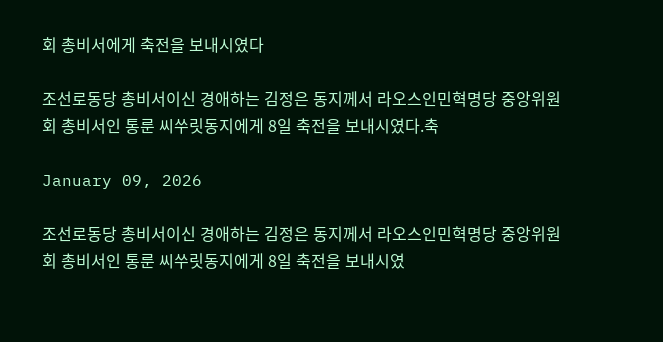회 총비서에게 축전을 보내시였다

조선로동당 총비서이신 경애하는 김정은 동지께서 라오스인민혁명당 중앙위원회 총비서인 통룬 씨쑤릿동지에게 8일 축전을 보내시였다.축

January 09, 2026

조선로동당 총비서이신 경애하는 김정은 동지께서 라오스인민혁명당 중앙위원회 총비서인 통룬 씨쑤릿동지에게 8일 축전을 보내시였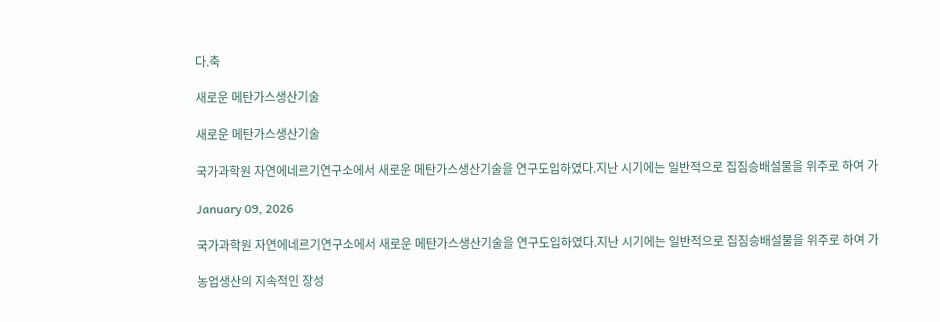다.축

새로운 메탄가스생산기술

새로운 메탄가스생산기술

국가과학원 자연에네르기연구소에서 새로운 메탄가스생산기술을 연구도입하였다.지난 시기에는 일반적으로 집짐승배설물을 위주로 하여 가

January 09, 2026

국가과학원 자연에네르기연구소에서 새로운 메탄가스생산기술을 연구도입하였다.지난 시기에는 일반적으로 집짐승배설물을 위주로 하여 가

농업생산의 지속적인 장성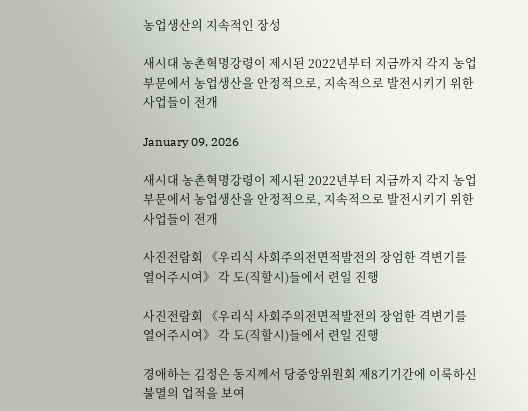농업생산의 지속적인 장성

새시대 농촌혁명강령이 제시된 2022년부터 지금까지 각지 농업부문에서 농업생산을 안정적으로, 지속적으로 발전시키기 위한 사업들이 전개

January 09, 2026

새시대 농촌혁명강령이 제시된 2022년부터 지금까지 각지 농업부문에서 농업생산을 안정적으로, 지속적으로 발전시키기 위한 사업들이 전개

사진전람회 《우리식 사회주의전면적발전의 장엄한 격변기를 열어주시여》 각 도(직할시)들에서 련일 진행

사진전람회 《우리식 사회주의전면적발전의 장엄한 격변기를 열어주시여》 각 도(직할시)들에서 련일 진행

경애하는 김정은 동지께서 당중앙위원회 제8기기간에 이룩하신 불멸의 업적을 보여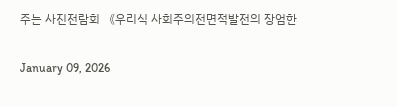주는 사진전람회 《우리식 사회주의전면적발전의 장엄한

January 09, 2026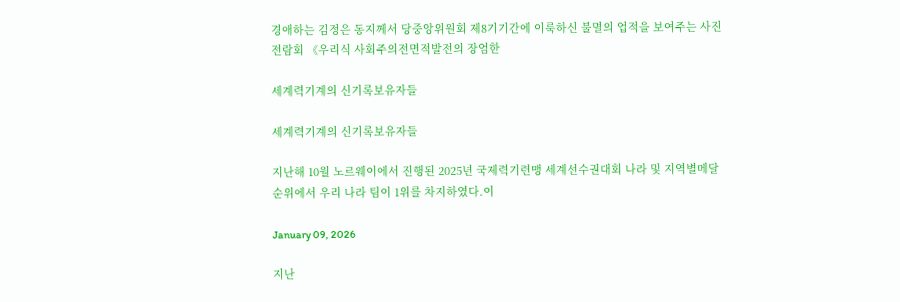경애하는 김정은 동지께서 당중앙위원회 제8기기간에 이룩하신 불멸의 업적을 보여주는 사진전람회 《우리식 사회주의전면적발전의 장엄한

세계력기계의 신기록보유자들

세계력기계의 신기록보유자들

지난해 10월 노르웨이에서 진행된 2025년 국제력기련맹 세계선수권대회 나라 및 지역별메달순위에서 우리 나라 팀이 1위를 차지하였다.이

January 09, 2026

지난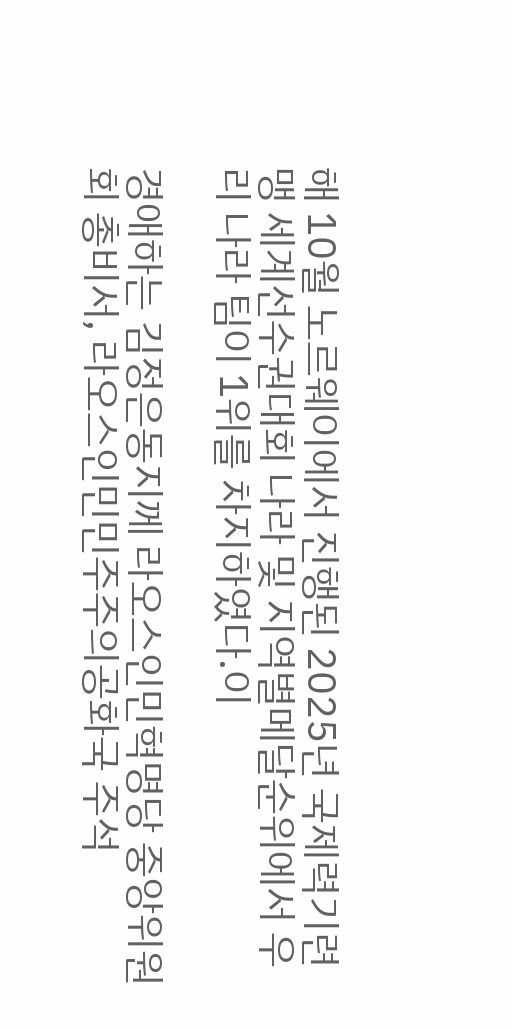해 10월 노르웨이에서 진행된 2025년 국제력기련맹 세계선수권대회 나라 및 지역별메달순위에서 우리 나라 팀이 1위를 차지하였다.이

경애하는 김정은동지께 라오스인민혁명당 중앙위원회 총비서, 라오스인민민주주의공화국 주석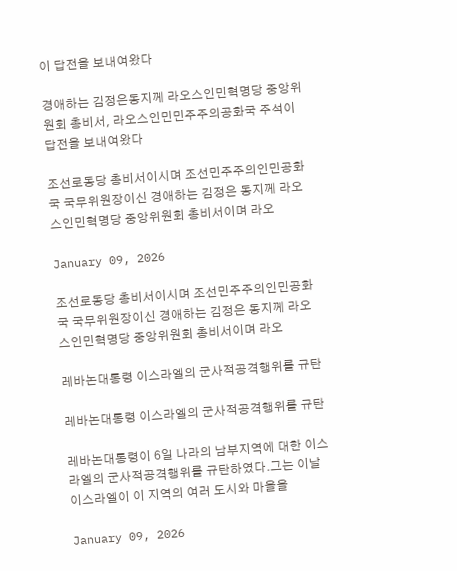이 답전을 보내여왔다

경애하는 김정은동지께 라오스인민혁명당 중앙위원회 총비서, 라오스인민민주주의공화국 주석이 답전을 보내여왔다

조선로동당 총비서이시며 조선민주주의인민공화국 국무위원장이신 경애하는 김정은 동지께 라오스인민혁명당 중앙위원회 총비서이며 라오

January 09, 2026

조선로동당 총비서이시며 조선민주주의인민공화국 국무위원장이신 경애하는 김정은 동지께 라오스인민혁명당 중앙위원회 총비서이며 라오

레바논대통령 이스라엘의 군사적공격행위를 규탄

레바논대통령 이스라엘의 군사적공격행위를 규탄

레바논대통령이 6일 나라의 남부지역에 대한 이스라엘의 군사적공격행위를 규탄하였다.그는 이날 이스라엘이 이 지역의 여러 도시와 마을을

January 09, 2026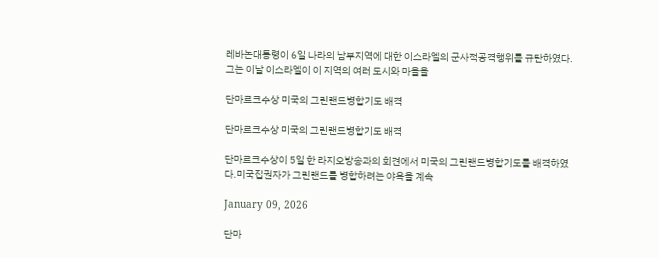레바논대통령이 6일 나라의 남부지역에 대한 이스라엘의 군사적공격행위를 규탄하였다.그는 이날 이스라엘이 이 지역의 여러 도시와 마을을

단마르크수상 미국의 그린랜드병합기도 배격

단마르크수상 미국의 그린랜드병합기도 배격

단마르크수상이 5일 한 라지오방송과의 회견에서 미국의 그린랜드병합기도를 배격하였다.미국집권자가 그린랜드를 병합하려는 야욕을 계속

January 09, 2026

단마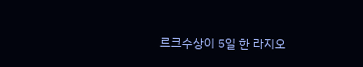르크수상이 5일 한 라지오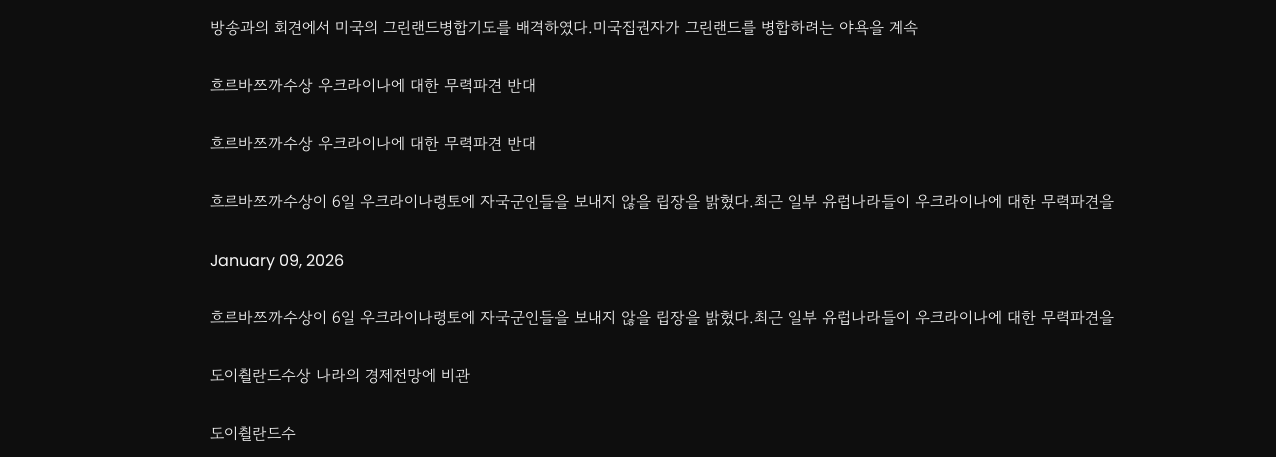방송과의 회견에서 미국의 그린랜드병합기도를 배격하였다.미국집권자가 그린랜드를 병합하려는 야욕을 계속

흐르바쯔까수상 우크라이나에 대한 무력파견 반대

흐르바쯔까수상 우크라이나에 대한 무력파견 반대

흐르바쯔까수상이 6일 우크라이나령토에 자국군인들을 보내지 않을 립장을 밝혔다.최근 일부 유럽나라들이 우크라이나에 대한 무력파견을

January 09, 2026

흐르바쯔까수상이 6일 우크라이나령토에 자국군인들을 보내지 않을 립장을 밝혔다.최근 일부 유럽나라들이 우크라이나에 대한 무력파견을

도이췰란드수상 나라의 경제전망에 비관

도이췰란드수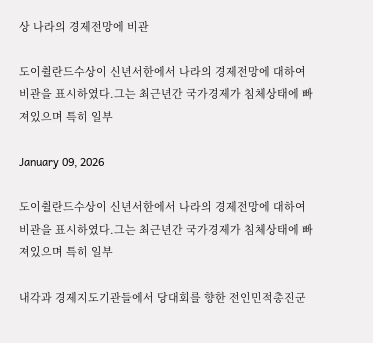상 나라의 경제전망에 비관

도이췰란드수상이 신년서한에서 나라의 경제전망에 대하여 비관을 표시하였다.그는 최근년간 국가경제가 침체상태에 빠져있으며 특히 일부

January 09, 2026

도이췰란드수상이 신년서한에서 나라의 경제전망에 대하여 비관을 표시하였다.그는 최근년간 국가경제가 침체상태에 빠져있으며 특히 일부

내각과 경제지도기관들에서 당대회를 향한 전인민적총진군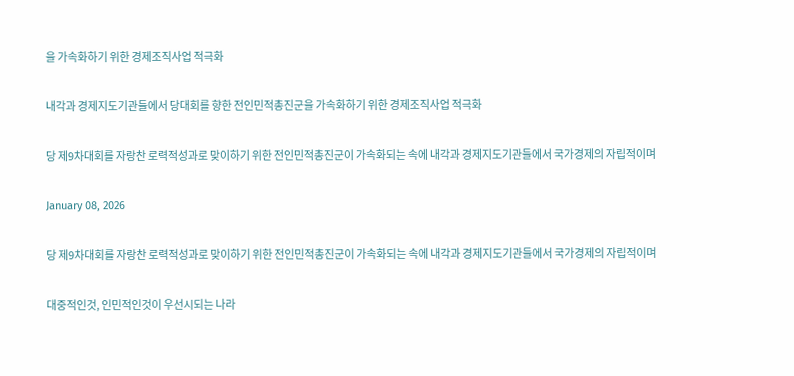을 가속화하기 위한 경제조직사업 적극화

내각과 경제지도기관들에서 당대회를 향한 전인민적총진군을 가속화하기 위한 경제조직사업 적극화

당 제9차대회를 자랑찬 로력적성과로 맞이하기 위한 전인민적총진군이 가속화되는 속에 내각과 경제지도기관들에서 국가경제의 자립적이며

January 08, 2026

당 제9차대회를 자랑찬 로력적성과로 맞이하기 위한 전인민적총진군이 가속화되는 속에 내각과 경제지도기관들에서 국가경제의 자립적이며

대중적인것, 인민적인것이 우선시되는 나라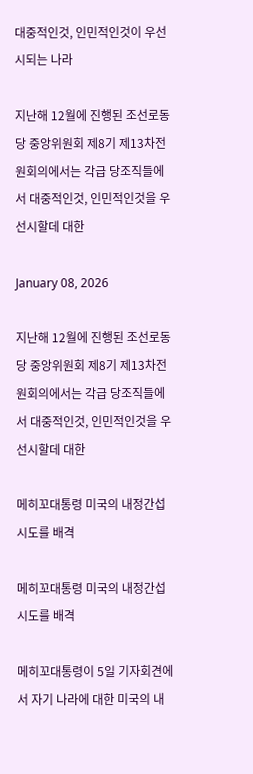대중적인것, 인민적인것이 우선시되는 나라

지난해 12월에 진행된 조선로동당 중앙위원회 제8기 제13차전원회의에서는 각급 당조직들에서 대중적인것, 인민적인것을 우선시할데 대한

January 08, 2026

지난해 12월에 진행된 조선로동당 중앙위원회 제8기 제13차전원회의에서는 각급 당조직들에서 대중적인것, 인민적인것을 우선시할데 대한

메히꼬대통령 미국의 내정간섭시도를 배격

메히꼬대통령 미국의 내정간섭시도를 배격

메히꼬대통령이 5일 기자회견에서 자기 나라에 대한 미국의 내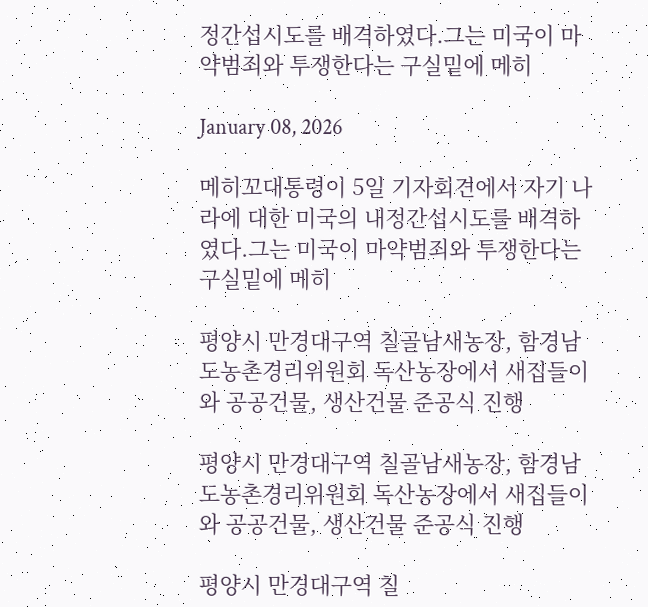정간섭시도를 배격하였다.그는 미국이 마약범죄와 투쟁한다는 구실밑에 메히

January 08, 2026

메히꼬대통령이 5일 기자회견에서 자기 나라에 대한 미국의 내정간섭시도를 배격하였다.그는 미국이 마약범죄와 투쟁한다는 구실밑에 메히

평양시 만경대구역 칠골남새농장, 함경남도농촌경리위원회 독산농장에서 새집들이와 공공건물, 생산건물 준공식 진행

평양시 만경대구역 칠골남새농장, 함경남도농촌경리위원회 독산농장에서 새집들이와 공공건물, 생산건물 준공식 진행

평양시 만경대구역 칠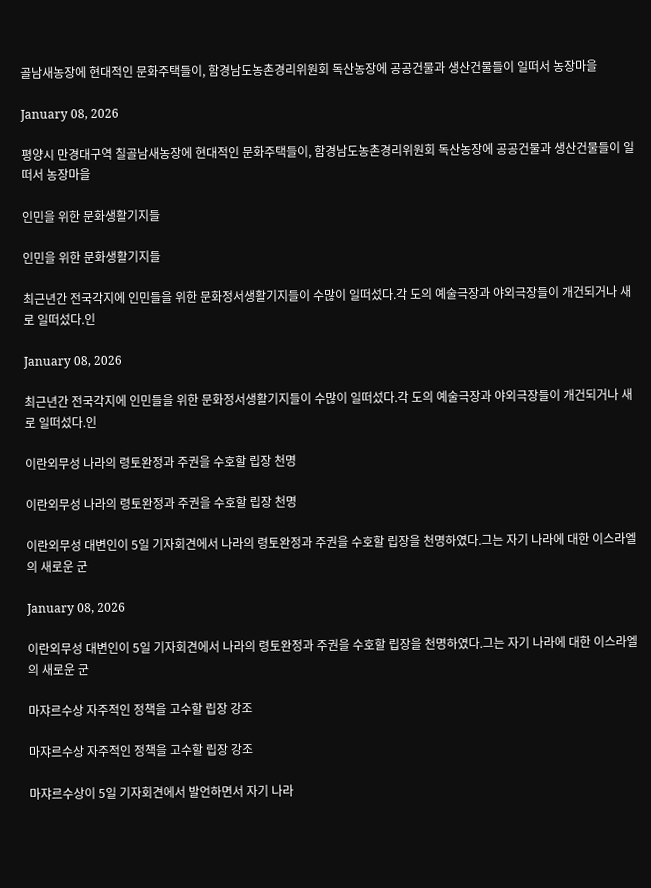골남새농장에 현대적인 문화주택들이, 함경남도농촌경리위원회 독산농장에 공공건물과 생산건물들이 일떠서 농장마을

January 08, 2026

평양시 만경대구역 칠골남새농장에 현대적인 문화주택들이, 함경남도농촌경리위원회 독산농장에 공공건물과 생산건물들이 일떠서 농장마을

인민을 위한 문화생활기지들

인민을 위한 문화생활기지들

최근년간 전국각지에 인민들을 위한 문화정서생활기지들이 수많이 일떠섰다.각 도의 예술극장과 야외극장들이 개건되거나 새로 일떠섰다.인

January 08, 2026

최근년간 전국각지에 인민들을 위한 문화정서생활기지들이 수많이 일떠섰다.각 도의 예술극장과 야외극장들이 개건되거나 새로 일떠섰다.인

이란외무성 나라의 령토완정과 주권을 수호할 립장 천명

이란외무성 나라의 령토완정과 주권을 수호할 립장 천명

이란외무성 대변인이 5일 기자회견에서 나라의 령토완정과 주권을 수호할 립장을 천명하였다.그는 자기 나라에 대한 이스라엘의 새로운 군

January 08, 2026

이란외무성 대변인이 5일 기자회견에서 나라의 령토완정과 주권을 수호할 립장을 천명하였다.그는 자기 나라에 대한 이스라엘의 새로운 군

마쟈르수상 자주적인 정책을 고수할 립장 강조

마쟈르수상 자주적인 정책을 고수할 립장 강조

마쟈르수상이 5일 기자회견에서 발언하면서 자기 나라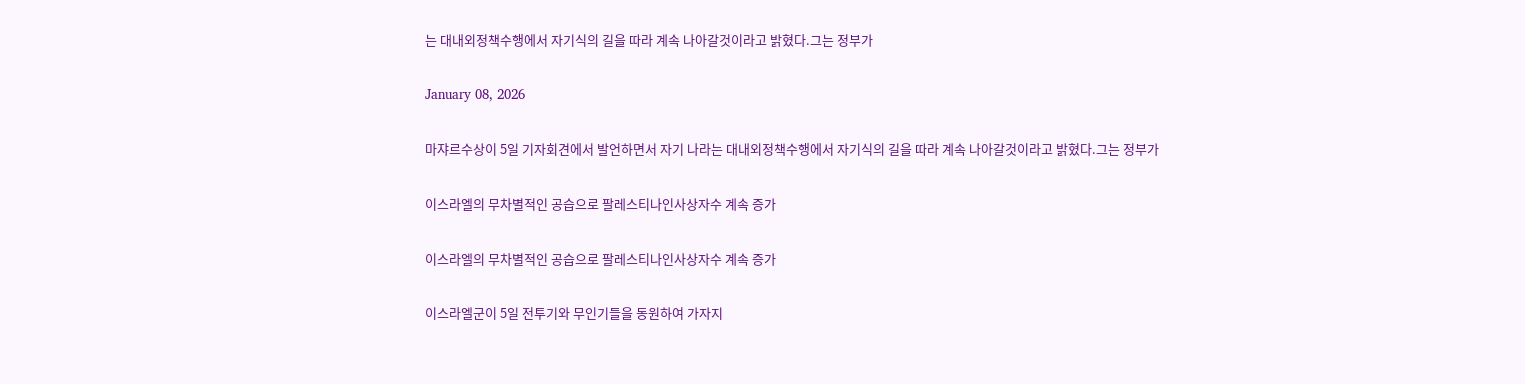는 대내외정책수행에서 자기식의 길을 따라 계속 나아갈것이라고 밝혔다.그는 정부가

January 08, 2026

마쟈르수상이 5일 기자회견에서 발언하면서 자기 나라는 대내외정책수행에서 자기식의 길을 따라 계속 나아갈것이라고 밝혔다.그는 정부가

이스라엘의 무차별적인 공습으로 팔레스티나인사상자수 계속 증가

이스라엘의 무차별적인 공습으로 팔레스티나인사상자수 계속 증가

이스라엘군이 5일 전투기와 무인기들을 동원하여 가자지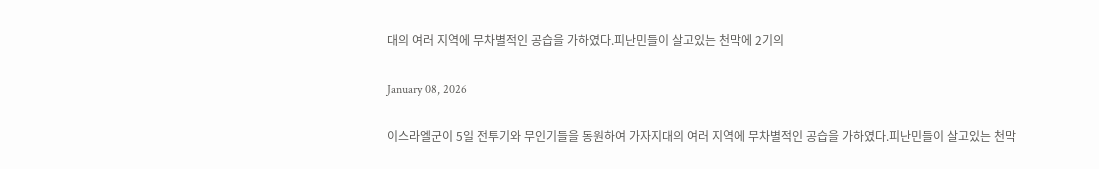대의 여러 지역에 무차별적인 공습을 가하였다.피난민들이 살고있는 천막에 2기의

January 08, 2026

이스라엘군이 5일 전투기와 무인기들을 동원하여 가자지대의 여러 지역에 무차별적인 공습을 가하였다.피난민들이 살고있는 천막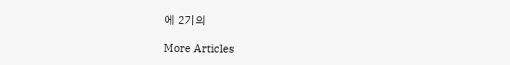에 2기의

More Articles